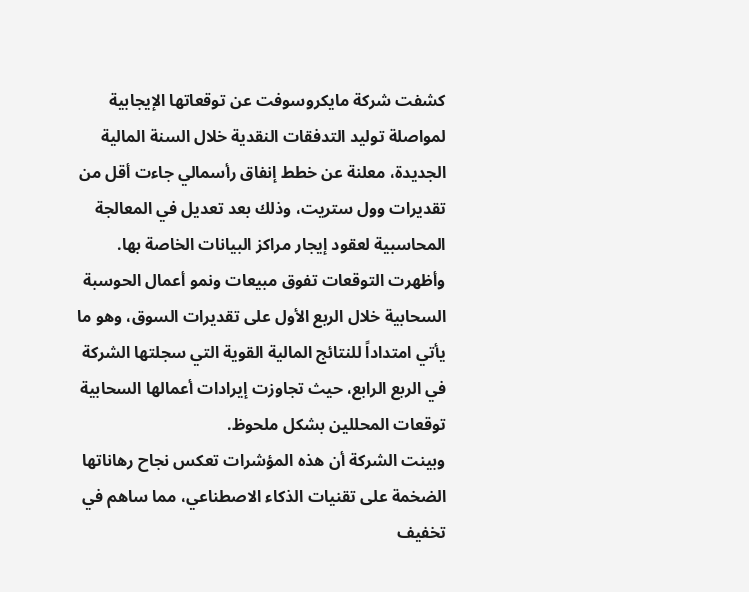كشفت شركة مايكروسوفت عن توقعاتها الإيجابية لمواصلة توليد التدفقات النقدية خلال السنة المالية الجديدة، معلنة عن خطط إنفاق رأسمالي جاءت أقل من تقديرات وول ستريت، وذلك بعد تعديل في المعالجة المحاسبية لعقود إيجار مراكز البيانات الخاصة بها.
وأظهرت التوقعات تفوق مبيعات ونمو أعمال الحوسبة السحابية خلال الربع الأول على تقديرات السوق، وهو ما يأتي امتداداً للنتائج المالية القوية التي سجلتها الشركة في الربع الرابع، حيث تجاوزت إيرادات أعمالها السحابية توقعات المحللين بشكل ملحوظ.
وبينت الشركة أن هذه المؤشرات تعكس نجاح رهاناتها الضخمة على تقنيات الذكاء الاصطناعي، مما ساهم في تخفيف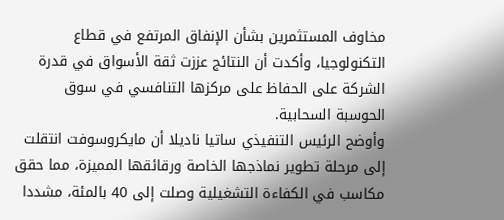مخاوف المستثمرين بشأن الإنفاق المرتفع في قطاع التكنولوجيا، وأكدت أن النتائج عززت ثقة الأسواق في قدرة الشركة على الحفاظ على مركزها التنافسي في سوق الحوسبة السحابية.
وأوضح الرئيس التنفيذي ساتيا ناديلا أن مايكروسوفت انتقلت إلى مرحلة تطوير نماذجها الخاصة ورقائقها المميزة، مما حقق مكاسب في الكفاءة التشغيلية وصلت إلى 40 بالمئة، مشددا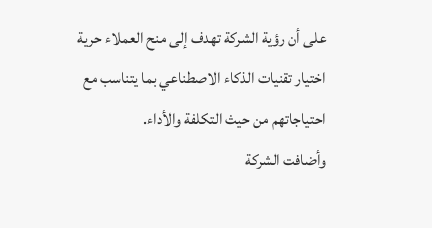على أن رؤية الشركة تهدف إلى منح العملاء حرية اختيار تقنيات الذكاء الاصطناعي بما يتناسب مع احتياجاتهم من حيث التكلفة والأداء.
وأضافت الشركة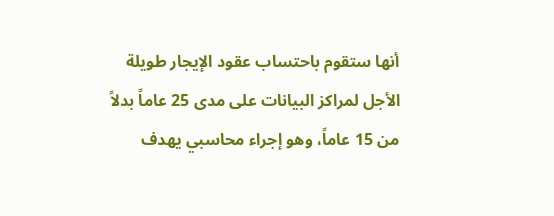أنها ستقوم باحتساب عقود الإيجار طويلة الأجل لمراكز البيانات على مدى 25 عاماً بدلاً من 15 عاماً، وهو إجراء محاسبي يهدف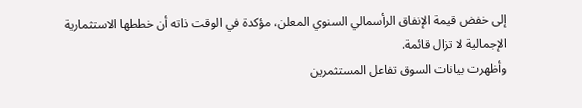إلى خفض قيمة الإنفاق الرأسمالي السنوي المعلن، مؤكدة في الوقت ذاته أن خططها الاستثمارية الإجمالية لا تزال قائمة.
وأظهرت بيانات السوق تفاعل المستثمرين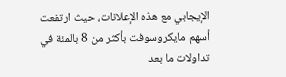الإيجابي مع هذه الإعلانات، حيث ارتفعت أسهم مايكروسوفت بأكثر من 8 بالمئة في تداولات ما بعد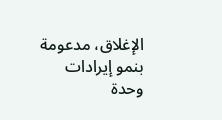الإغلاق، مدعومة بنمو إيرادات وحدة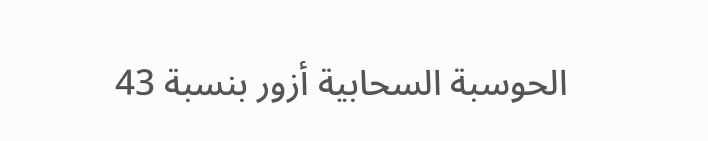الحوسبة السحابية أزور بنسبة 43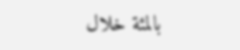بالمئة خلال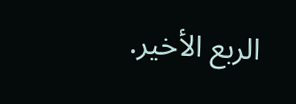الربع الأخير.